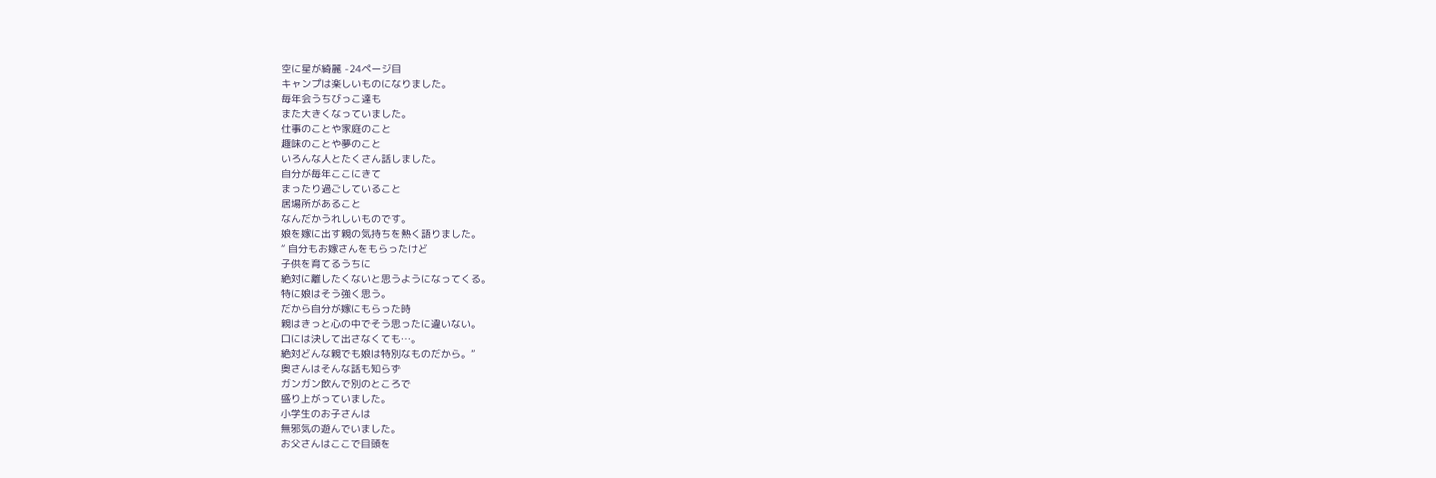空に星が綺麗 -24ページ目
キャンプは楽しいものになりました。
毎年会うちびっこ達も
また大きくなっていました。
仕事のことや家庭のこと
趣味のことや夢のこと
いろんな人とたくさん話しました。
自分が毎年ここにきて
まったり過ごしていること
居場所があること
なんだかうれしいものです。
娘を嫁に出す親の気持ちを熱く語りました。
“ 自分もお嫁さんをもらったけど
子供を育てるうちに
絶対に離したくないと思うようになってくる。
特に娘はそう強く思う。
だから自分が嫁にもらった時
親はきっと心の中でそう思ったに違いない。
口には決して出さなくても…。
絶対どんな親でも娘は特別なものだから。”
奥さんはそんな話も知らず
ガンガン飲んで別のところで
盛り上がっていました。
小学生のお子さんは
無邪気の遊んでいました。
お父さんはここで目頭を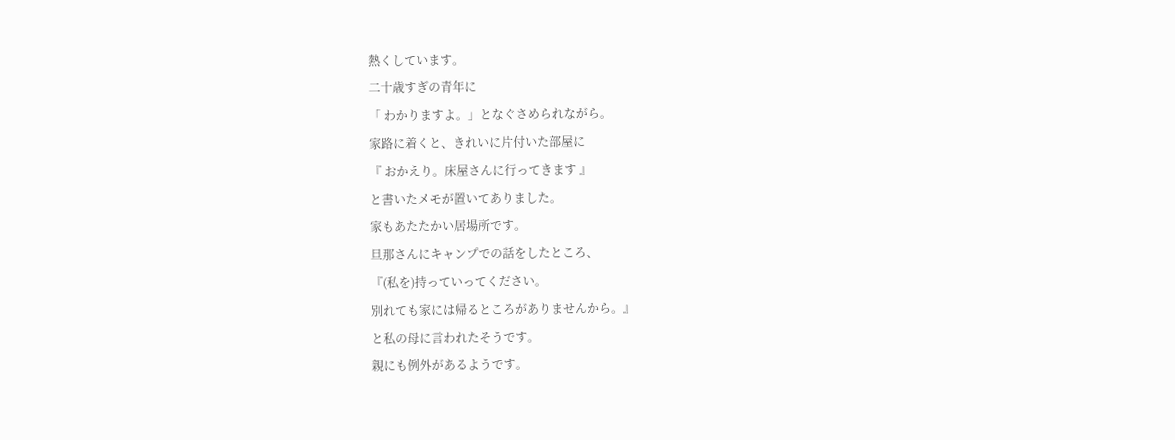熱くしています。
二十歳すぎの青年に
「 わかりますよ。」となぐさめられながら。
家路に着くと、きれいに片付いた部屋に
『 おかえり。床屋さんに行ってきます 』
と書いたメモが置いてありました。
家もあたたかい居場所です。
旦那さんにキャンプでの話をしたところ、
『(私を)持っていってください。
別れても家には帰るところがありませんから。』
と私の母に言われたそうです。
親にも例外があるようです。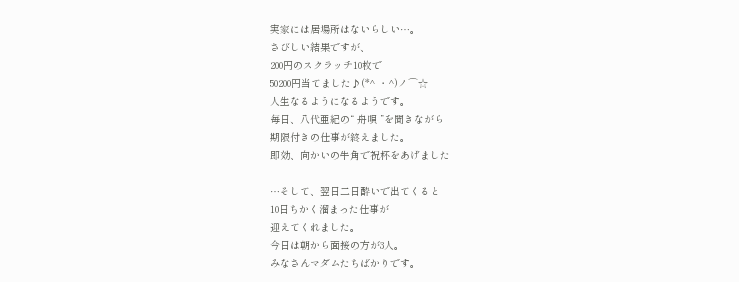実家には居場所はないらしい…。
さびしい結果ですが、
200円のスクラッチ10枚で
50200円当てました♪(*^ ・^)ノ⌒☆
人生なるようになるようです。
毎日、八代亜紀の“ 舟唄 ”を聞きながら
期限付きの仕事が終えました。
即効、向かいの牛角で祝杯をあげました

…そして、翌日二日酔いで出てくると
10日ちかく溜まった仕事が
迎えてくれました。
今日は朝から面接の方が3人。
みなさんマダムたちばかりです。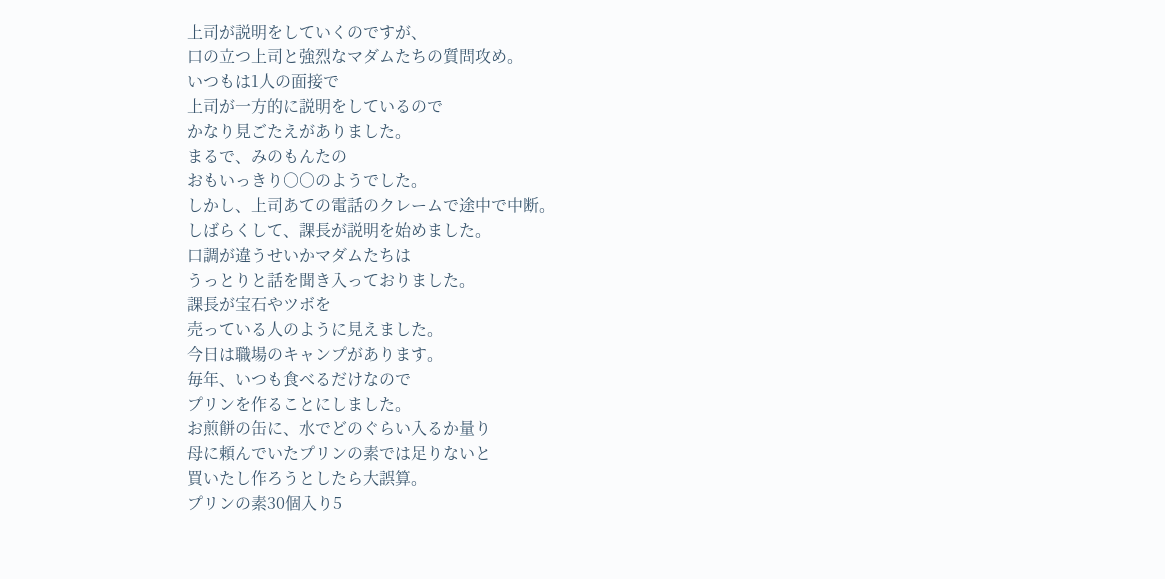上司が説明をしていくのですが、
口の立つ上司と強烈なマダムたちの質問攻め。
いつもは1人の面接で
上司が一方的に説明をしているので
かなり見ごたえがありました。
まるで、みのもんたの
おもいっきり○○のようでした。
しかし、上司あての電話のクレームで途中で中断。
しばらくして、課長が説明を始めました。
口調が違うせいかマダムたちは
うっとりと話を聞き入っておりました。
課長が宝石やツボを
売っている人のように見えました。
今日は職場のキャンプがあります。
毎年、いつも食べるだけなので
プリンを作ることにしました。
お煎餅の缶に、水でどのぐらい入るか量り
母に頼んでいたプリンの素では足りないと
買いたし作ろうとしたら大誤算。
プリンの素30個入り5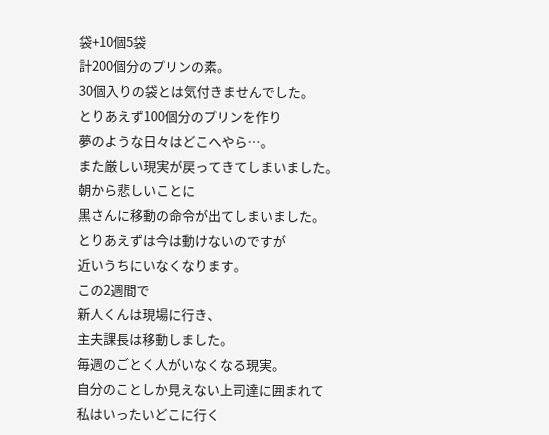袋+10個5袋
計200個分のプリンの素。
30個入りの袋とは気付きませんでした。
とりあえず100個分のプリンを作り
夢のような日々はどこへやら…。
また厳しい現実が戻ってきてしまいました。
朝から悲しいことに
黒さんに移動の命令が出てしまいました。
とりあえずは今は動けないのですが
近いうちにいなくなります。
この2週間で
新人くんは現場に行き、
主夫課長は移動しました。
毎週のごとく人がいなくなる現実。
自分のことしか見えない上司達に囲まれて
私はいったいどこに行く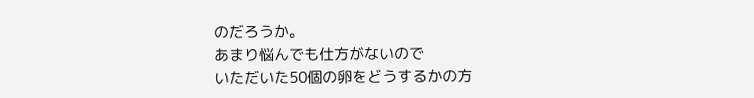のだろうか。
あまり悩んでも仕方がないので
いただいた50個の卵をどうするかの方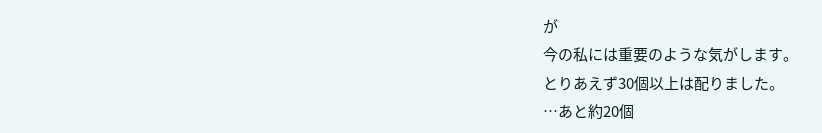が
今の私には重要のような気がします。
とりあえず30個以上は配りました。
…あと約20個